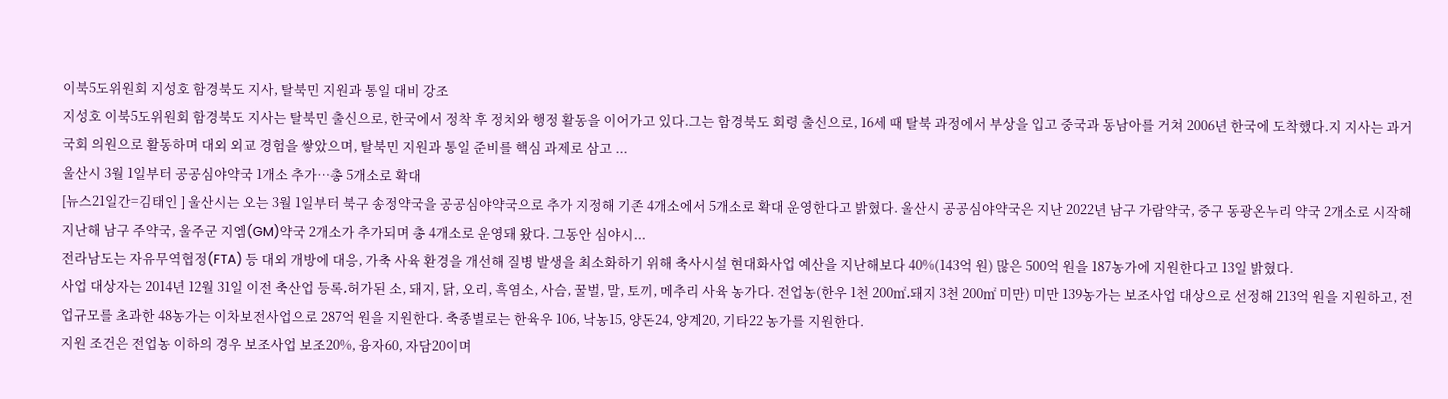이북5도위원회 지성호 함경북도 지사, 탈북민 지원과 통일 대비 강조
지성호 이북5도위원회 함경북도 지사는 탈북민 출신으로, 한국에서 정착 후 정치와 행정 활동을 이어가고 있다.그는 함경북도 회령 출신으로, 16세 때 탈북 과정에서 부상을 입고 중국과 동남아를 거쳐 2006년 한국에 도착했다.지 지사는 과거 국회 의원으로 활동하며 대외 외교 경험을 쌓았으며, 탈북민 지원과 통일 준비를 핵심 과제로 삼고 ...
울산시 3월 1일부터 공공심야약국 1개소 추가…총 5개소로 확대
[뉴스21일간=김태인 ] 울산시는 오는 3월 1일부터 북구 송정약국을 공공심야약국으로 추가 지정해 기존 4개소에서 5개소로 확대 운영한다고 밝혔다. 울산시 공공심야약국은 지난 2022년 남구 가람약국, 중구 동광온누리 약국 2개소로 시작해 지난해 남구 주약국, 울주군 지엠(GM)약국 2개소가 추가되며 총 4개소로 운영돼 왔다. 그동안 심야시...
전라남도는 자유무역협정(FTA) 등 대외 개방에 대응, 가축 사육 환경을 개선해 질병 발생을 최소화하기 위해 축사시설 현대화사업 예산을 지난해보다 40%(143억 원) 많은 500억 원을 187농가에 지원한다고 13일 밝혔다.
사업 대상자는 2014년 12월 31일 이전 축산업 등록․허가된 소, 돼지, 닭, 오리, 흑염소, 사슴, 꿀벌, 말, 토끼, 메추리 사육 농가다. 전업농(한우 1천 200㎡․돼지 3천 200㎡ 미만) 미만 139농가는 보조사업 대상으로 선정해 213억 원을 지원하고, 전업규모를 초과한 48농가는 이차보전사업으로 287억 원을 지원한다. 축종별로는 한육우 106, 낙농15, 양돈24, 양계20, 기타22 농가를 지원한다.
지원 조건은 전업농 이하의 경우 보조사업 보조20%, 융자60, 자담20이며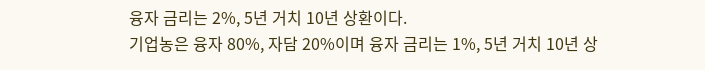융자 금리는 2%, 5년 거치 10년 상환이다.
기업농은 융자 80%, 자담 20%이며 융자 금리는 1%, 5년 거치 10년 상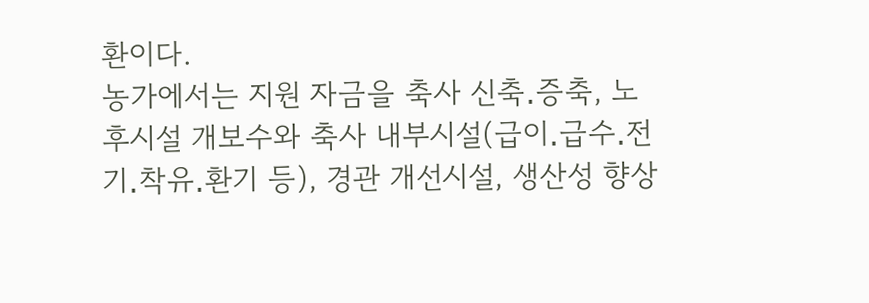환이다.
농가에서는 지원 자금을 축사 신축․증축, 노후시설 개보수와 축사 내부시설(급이․급수․전기․착유․환기 등), 경관 개선시설, 생산성 향상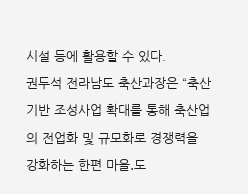시설 등에 활용할 수 있다.
권두석 전라남도 축산과장은 “축산 기반 조성사업 확대를 통해 축산업의 전업화 및 규모화로 경쟁력을 강화하는 한편 마을․도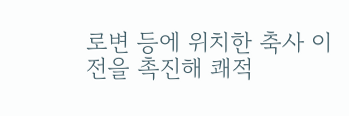로변 등에 위치한 축사 이전을 촉진해 쾌적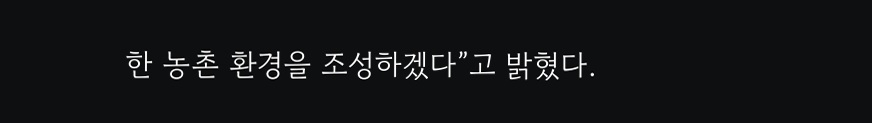한 농촌 환경을 조성하겠다”고 밝혔다.